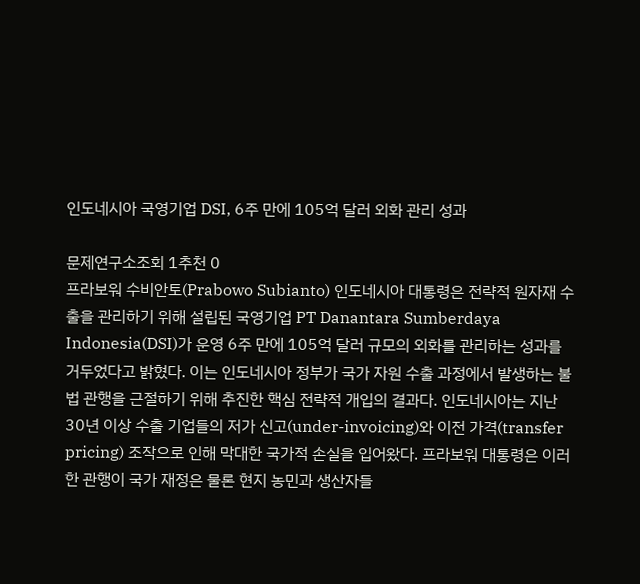인도네시아 국영기업 DSI, 6주 만에 105억 달러 외화 관리 성과

문제연구소조회 1추천 0
프라보워 수비안토(Prabowo Subianto) 인도네시아 대통령은 전략적 원자재 수출을 관리하기 위해 설립된 국영기업 PT Danantara Sumberdaya Indonesia(DSI)가 운영 6주 만에 105억 달러 규모의 외화를 관리하는 성과를 거두었다고 밝혔다. 이는 인도네시아 정부가 국가 자원 수출 과정에서 발생하는 불법 관행을 근절하기 위해 추진한 핵심 전략적 개입의 결과다. 인도네시아는 지난 30년 이상 수출 기업들의 저가 신고(under-invoicing)와 이전 가격(transfer pricing) 조작으로 인해 막대한 국가적 손실을 입어왔다. 프라보워 대통령은 이러한 관행이 국가 재정은 물론 현지 농민과 생산자들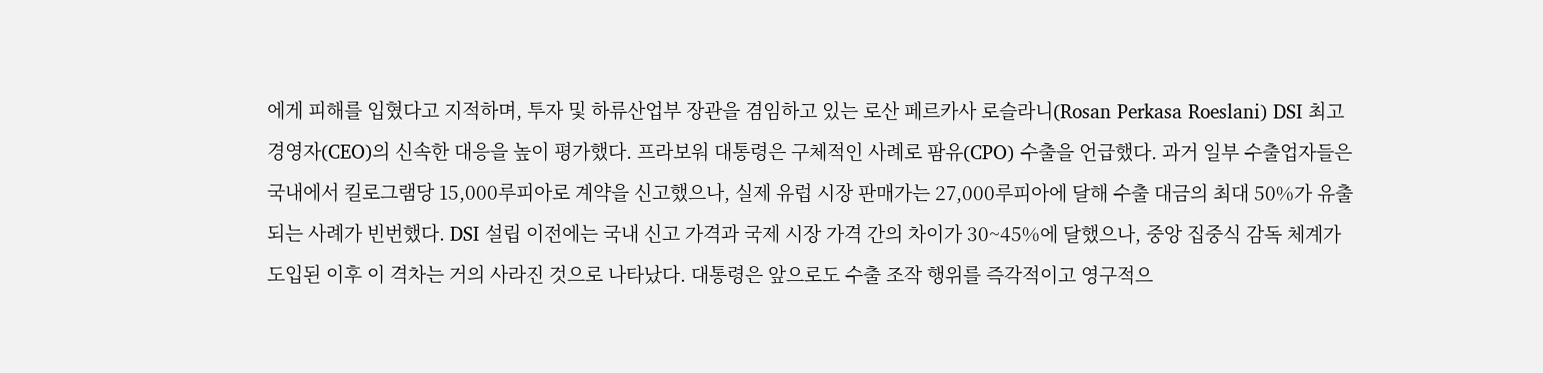에게 피해를 입혔다고 지적하며, 투자 및 하류산업부 장관을 겸임하고 있는 로산 페르카사 로슬라니(Rosan Perkasa Roeslani) DSI 최고경영자(CEO)의 신속한 대응을 높이 평가했다. 프라보워 대통령은 구체적인 사례로 팜유(CPO) 수출을 언급했다. 과거 일부 수출업자들은 국내에서 킬로그램당 15,000루피아로 계약을 신고했으나, 실제 유럽 시장 판매가는 27,000루피아에 달해 수출 대금의 최대 50%가 유출되는 사례가 빈번했다. DSI 설립 이전에는 국내 신고 가격과 국제 시장 가격 간의 차이가 30~45%에 달했으나, 중앙 집중식 감독 체계가 도입된 이후 이 격차는 거의 사라진 것으로 나타났다. 대통령은 앞으로도 수출 조작 행위를 즉각적이고 영구적으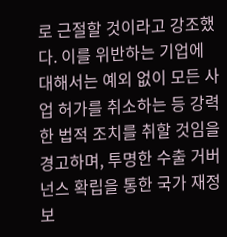로 근절할 것이라고 강조했다. 이를 위반하는 기업에 대해서는 예외 없이 모든 사업 허가를 취소하는 등 강력한 법적 조치를 취할 것임을 경고하며, 투명한 수출 거버넌스 확립을 통한 국가 재정 보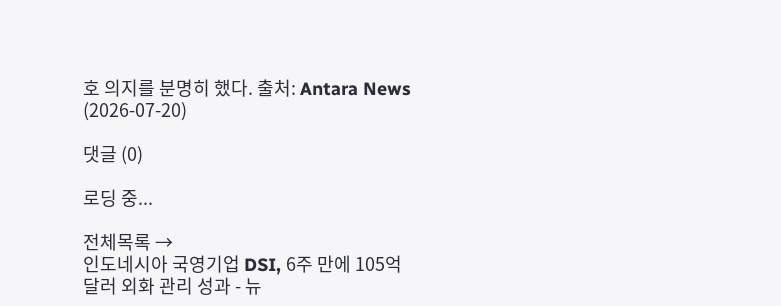호 의지를 분명히 했다. 출처: Antara News (2026-07-20)

댓글 (0)

로딩 중...

전체목록 →
인도네시아 국영기업 DSI, 6주 만에 105억 달러 외화 관리 성과 - 뉴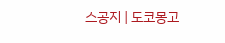스공지 | 도코몽고